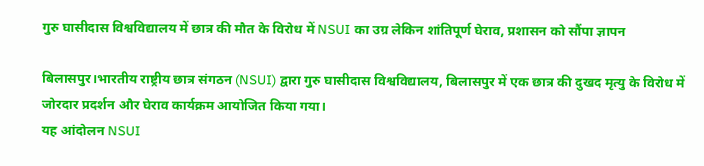गुरु घासीदास विश्वविद्यालय में छात्र की मौत के विरोध में NSUI का उग्र लेकिन शांतिपूर्ण घेराव, प्रशासन को सौंपा ज्ञापन

बिलासपुर।भारतीय राष्ट्रीय छात्र संगठन (NSUI) द्वारा गुरु घासीदास विश्वविद्यालय, बिलासपुर में एक छात्र की दुखद मृत्यु के विरोध में जोरदार प्रदर्शन और घेराव कार्यक्रम आयोजित किया गया।
यह आंदोलन NSUI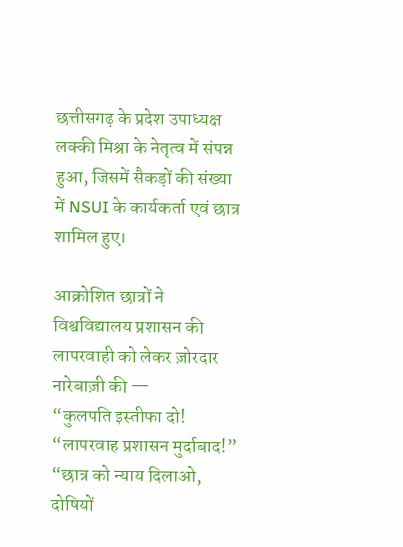छत्तीसगढ़ के प्रदेश उपाध्यक्ष लक्की मिश्रा के नेतृत्व में संपन्न हुआ, जिसमें सैकड़ों की संख्या में NSUI के कार्यकर्ता एवं छात्र शामिल हुए।

आक्रोशित छात्रों ने विश्वविद्यालय प्रशासन की लापरवाही को लेकर ज़ोरदार नारेबाज़ी की —
“कुलपति इस्तीफा दो!
“लापरवाह प्रशासन मुर्दाबाद!”
“छात्र को न्याय दिलाओ, दोषियों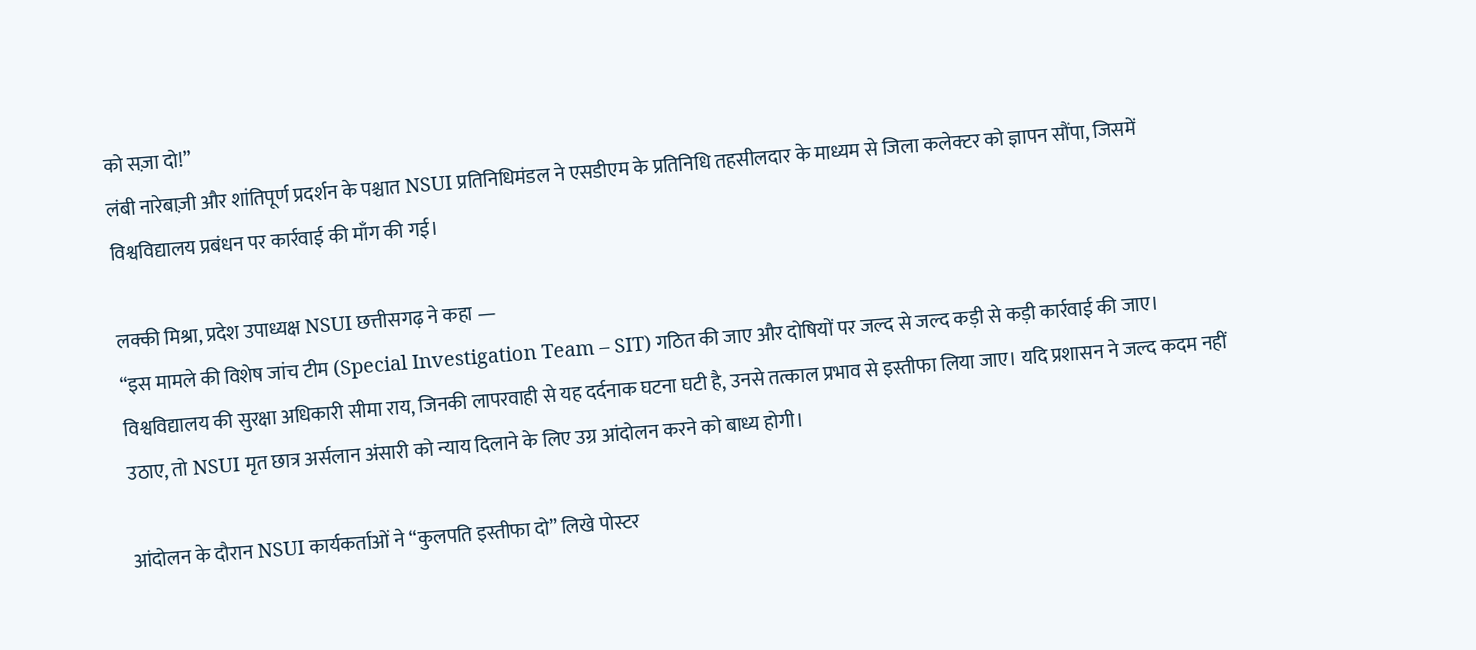को सज़ा दो!”
लंबी नारेबाज़ी और शांतिपूर्ण प्रदर्शन के पश्चात NSUI प्रतिनिधिमंडल ने एसडीएम के प्रतिनिधि तहसीलदार के माध्यम से जिला कलेक्टर को ज्ञापन सौंपा, जिसमें विश्वविद्यालय प्रबंधन पर कार्रवाई की माँग की गई।

लक्की मिश्रा, प्रदेश उपाध्यक्ष NSUI छत्तीसगढ़ ने कहा —
“इस मामले की विशेष जांच टीम (Special Investigation Team – SIT) गठित की जाए और दोषियों पर जल्द से जल्द कड़ी से कड़ी कार्रवाई की जाए। विश्वविद्यालय की सुरक्षा अधिकारी सीमा राय, जिनकी लापरवाही से यह दर्दनाक घटना घटी है, उनसे तत्काल प्रभाव से इस्तीफा लिया जाए। यदि प्रशासन ने जल्द कदम नहीं उठाए, तो NSUI मृत छात्र अर्सलान अंसारी को न्याय दिलाने के लिए उग्र आंदोलन करने को बाध्य होगी।

आंदोलन के दौरान NSUI कार्यकर्ताओं ने “कुलपति इस्तीफा दो” लिखे पोस्टर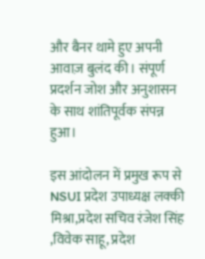और बैनर थामे हुए अपनी आवाज़ बुलंद की। संपूर्ण प्रदर्शन जोश और अनुशासन के साथ शांतिपूर्वक संपन्न हुआ।

इस आंदोलन में प्रमुख रूप से
NSUI प्रदेश उपाध्यक्ष लक्की मिश्रा,प्रदेश सचिव रंजेश सिंह ,विवेक साहू, प्रदेश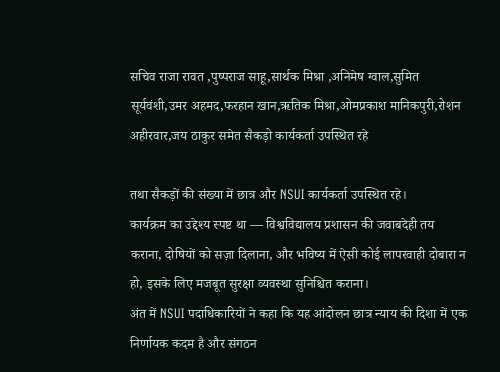सचिव राजा रावत ,पुष्पराज साहू,सार्थक मिश्रा ,अनिमेष ग्वाल,सुमित सूर्यवंशी,उमर अहमद,फरहान खान,ऋतिक मिश्रा,ओमप्रकाश मानिकपुरी,रोशन अहीरवार,जय ठाकुर समेत सैकड़ो कार्यकर्ता उपस्थित रहे

तथा सैकड़ों की संख्या में छात्र और NSUI कार्यकर्ता उपस्थित रहे।
कार्यक्रम का उद्देश्य स्पष्ट था — विश्वविद्यालय प्रशासन की जवाबदेही तय कराना, दोषियों को सज़ा दिलाना, और भविष्य में ऐसी कोई लापरवाही दोबारा न हो, इसके लिए मजबूत सुरक्षा व्यवस्था सुनिश्चित कराना।
अंत में NSUI पदाधिकारियों ने कहा कि यह आंदोलन छात्र न्याय की दिशा में एक निर्णायक कदम है और संगठन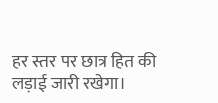हर स्तर पर छात्र हित की लड़ाई जारी रखेगा।